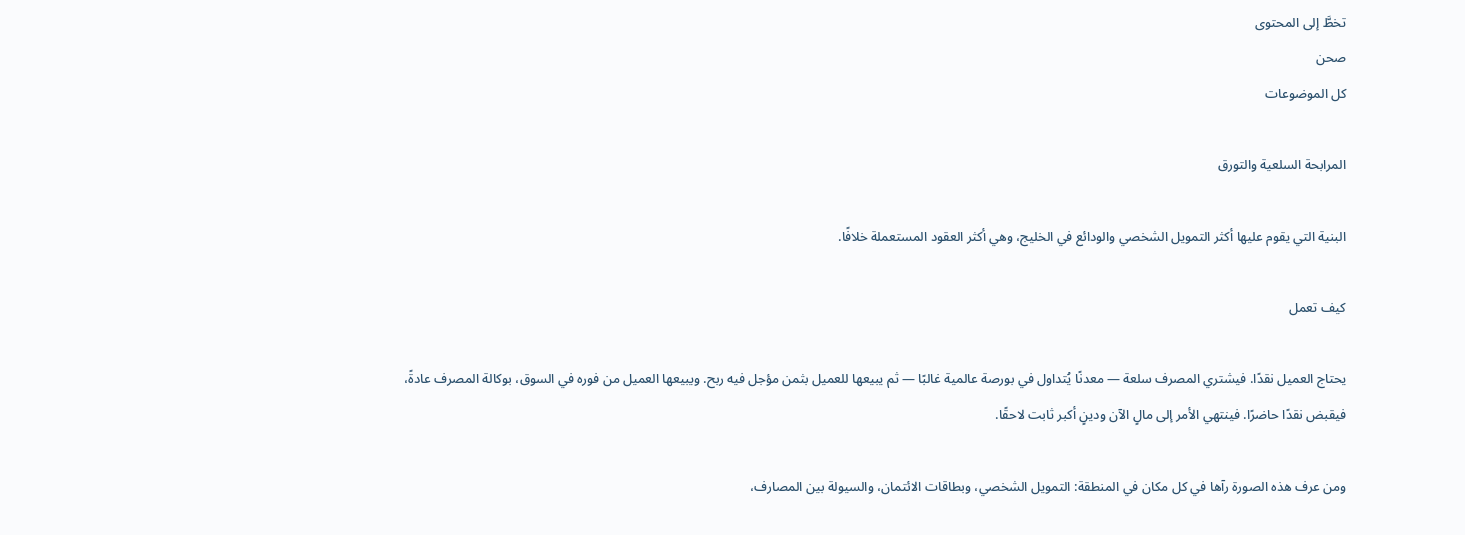تخطَّ إلى المحتوى
صحن
كل الموضوعات

المرابحة السلعية والتورق

البنية التي يقوم عليها أكثر التمويل الشخصي والودائع في الخليج، وهي أكثر العقود المستعملة خلافًا.

كيف تعمل

يحتاج العميل نقدًا. فيشتري المصرف سلعة — معدنًا يُتداول في بورصة عالمية غالبًا — ثم يبيعها للعميل بثمن مؤجل فيه ربح. ويبيعها العميل من فوره في السوق، بوكالة المصرف عادةً، فيقبض نقدًا حاضرًا. فينتهي الأمر إلى مالٍ الآن ودينٍ أكبر ثابت لاحقًا.

ومن عرف هذه الصورة رآها في كل مكان في المنطقة: التمويل الشخصي، وبطاقات الائتمان، والسيولة بين المصارف،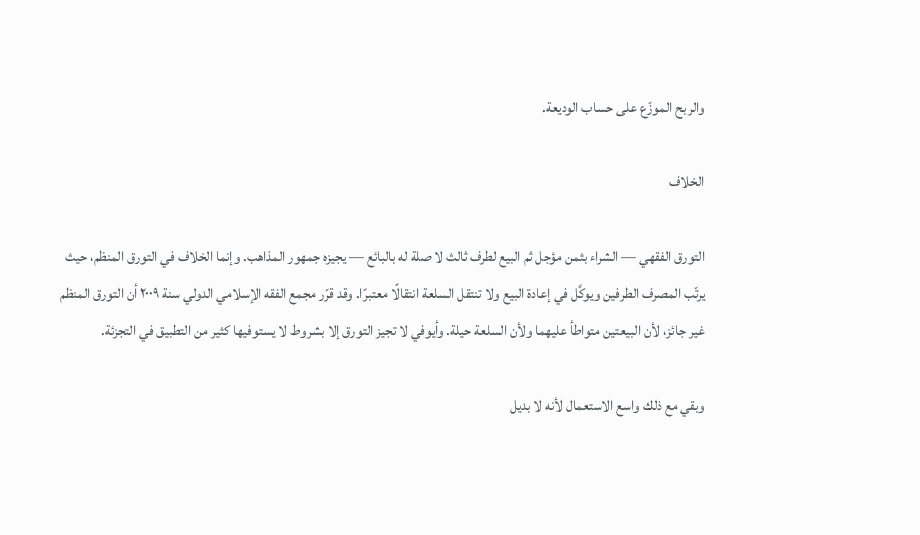والربح الموزّع على حساب الوديعة.

الخلاف

التورق الفقهي — الشراء بثمن مؤجل ثم البيع لطرف ثالث لا صلة له بالبائع — يجيزه جمهور المذاهب. وإنما الخلاف في التورق المنظم، حيث يرتّب المصرف الطرفين ويوكَّل في إعادة البيع ولا تنتقل السلعة انتقالًا معتبرًا. وقد قرّر مجمع الفقه الإسلامي الدولي سنة ٢٠٠٩ أن التورق المنظم غير جائز، لأن البيعتين متواطأ عليهما ولأن السلعة حيلة. وأيوفي لا تجيز التورق إلا بشروط لا يستوفيها كثير من التطبيق في التجزئة.

وبقي مع ذلك واسع الاستعمال لأنه لا بديل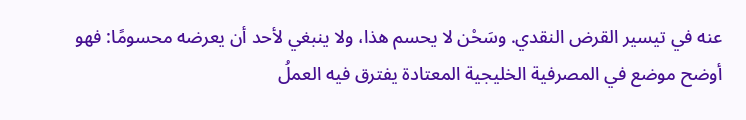عنه في تيسير القرض النقدي. وسَحْن لا يحسم هذا، ولا ينبغي لأحد أن يعرضه محسومًا: فهو أوضح موضع في المصرفية الخليجية المعتادة يفترق فيه العملُ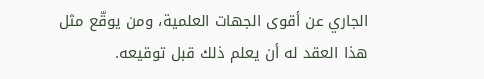الجاري عن أقوى الجهات العلمية، ومن يوقّع مثل هذا العقد له أن يعلم ذلك قبل توقيعه.